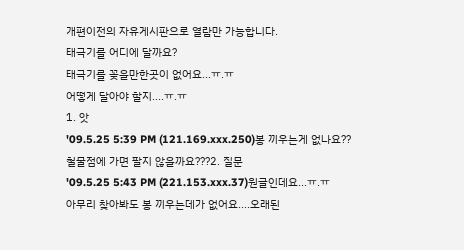개편이전의 자유게시판으로 열람만 가능합니다.
태극기를 어디에 달까요?
태극기를 꽂을만한곳이 없어요...ㅠ.ㅠ
어떻게 달아야 할지....ㅠ.ㅠ
1. 앗
'09.5.25 5:39 PM (121.169.xxx.250)봉 끼우는게 없나요??
철물점에 가면 팔지 않을까요???2. 질문
'09.5.25 5:43 PM (221.153.xxx.37)원글인데요...ㅠ.ㅠ
아무리 찾아봐도 봉 끼우는데가 없어요....오래된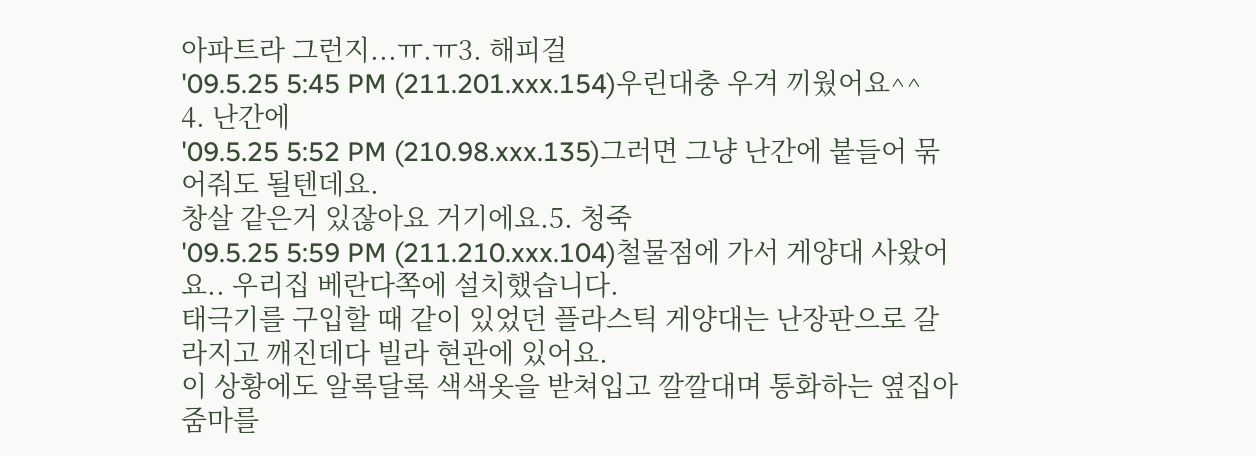아파트라 그런지...ㅠ.ㅠ3. 해피걸
'09.5.25 5:45 PM (211.201.xxx.154)우린대충 우겨 끼웠어요^^
4. 난간에
'09.5.25 5:52 PM (210.98.xxx.135)그러면 그냥 난간에 붙들어 묶어줘도 될텐데요.
창살 같은거 있잖아요 거기에요.5. 청죽
'09.5.25 5:59 PM (211.210.xxx.104)철물점에 가서 게양대 사왔어요.. 우리집 베란다쪽에 설치했습니다.
태극기를 구입할 때 같이 있었던 플라스틱 게양대는 난장판으로 갈라지고 깨진데다 빌라 현관에 있어요.
이 상황에도 알록달록 색색옷을 받쳐입고 깔깔대며 통화하는 옆집아줌마를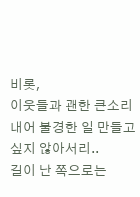비롯,
이웃들과 괜한 큰소리내어 불경한 일 만들고 싶지 않아서리..
길이 난 쪽으로는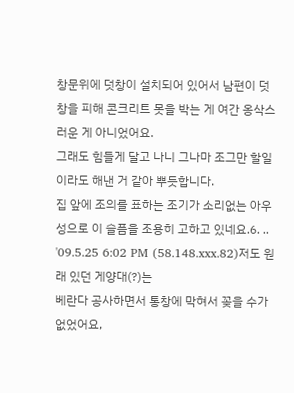창문위에 덧창이 설치되어 있어서 남편이 덧창을 피해 콘크리트 못을 박는 게 여간 옹삭스러운 게 아니었어요.
그래도 힘들게 달고 나니 그나마 조그만 할일이라도 해낸 거 같아 뿌듯합니다.
집 앞에 조의를 표하는 조기가 소리없는 아우성으로 이 슬픔을 조용히 고하고 있네요.6. ..
'09.5.25 6:02 PM (58.148.xxx.82)저도 원래 있던 게양대(?)는
베란다 공사하면서 통창에 막혀서 꽂을 수가 없었어요,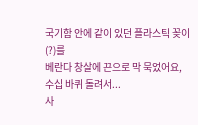국기함 안에 같이 있던 플라스틱 꽂이(?)를
베란다 창살에 끈으로 막 묵었어요, 수십 바퀴 돌려서...
사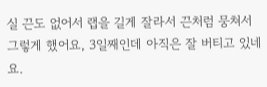실 끈도 없어서 랩을 길게 잘라서 끈처럼 뭉쳐서
그렇게 했어요, 3일째인데 아직은 잘 버티고 있네요.